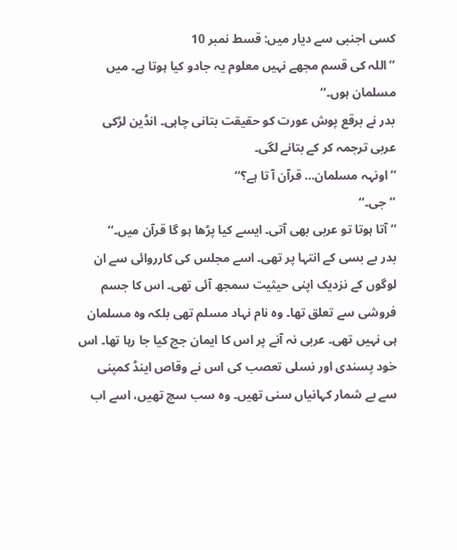کسی اجنبی سے دیار میں: قسط نمبر 10
’’اللہ کی قسم مجھے نہیں معلوم یہ جادو کیا ہوتا ہے۔ میں مسلمان ہوں۔‘‘
بدر نے برقع پوش عورت کو حقیقت بتانی چاہی۔ انڈین لڑکی عربی ترجمہ کر کے بتانے لگی۔
’’اونہہ مسلمان… قرآن آ تا ہے؟‘‘
’’جی۔‘‘
’’آتا ہوتا تو عربی بھی آتی۔ ایسے کیا پڑھا ہو گا قرآن میں۔‘‘
بدر بے بسی کے انتہا پر تھی۔ اسے مجلس کی کارروائی سے ان لوگوں کے نزدیک اپنی حیثیت سمجھ آئی تھی۔ اس کا جسم فروشی سے تعلق تھا۔ وہ نام نہاد مسلم تھی بلکہ وہ مسلمان ہی نہیں تھی۔ عربی نہ آنے پر اس کا ایمان جج کیا جا رہا تھا۔ اس خود پسندی اور نسلی تعصب کی اس نے وقاص اینڈ کمپنی سے بے شمار کہانیاں سنی تھیں۔ وہ سب سچ تھیں، اسے اب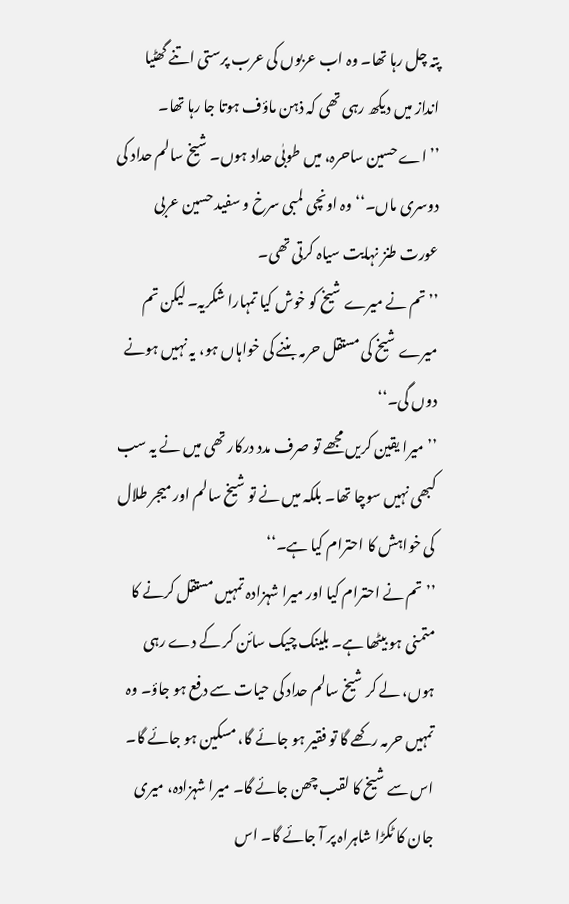پتہ چل رہا تھا۔ وہ اب عربوں کی عرب پرستی اتنے گھٹیا انداز میں دیکھ رہی تھی کہ ذہن ماؤف ہوتا جا رہا تھا۔
’’اے حسین ساحرہ، میں طوبٰی حداد ہوں۔ شیخ سالم حداد کی دوسری ماں۔‘‘ وہ اونچی لمبی سرخ و سفید حسین عربی عورت طنز نہایت سیاہ کرتی تھی۔
’’تم نے میرے شیخ کو خوش کیا تمہارا شکریہ۔ لیکن تم میرے شیخ کی مستقل حرمہ بننے کی خواہاں ہو، یہ نہیں ہونے دوں گی۔‘‘
’’میرا یقین کریں مجھے تو صرف مدد درکار تھی میں نے یہ سب کبھی نہیں سوچا تھا۔ بلکہ میں نے تو شیخ سالم اور میجر طلال کی خواہش کا احترام کیا ہے۔‘‘
’’تم نے احترام کیا اور میرا شہزادہ تمہیں مستقل کرنے کا متمنی ہو بیٹھا ہے۔ بلینک چیک سائن کر کے دے رہی ہوں، لے کر شیخ سالم حداد کی حیات سے دفع ہو جاؤ۔ وہ تمہیں حرمہ رکھے گا تو فقیر ہو جائے گا، مسکین ہو جائے گا۔ اس سے شیخ کا لقب چھن جائے گا۔ میرا شہزادہ، میری جان کا ٹکڑا شاہراہ پر آ جائے گا۔ اس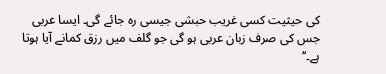کی حیثیت کسی غریب حبشی جیسی رہ جائے گی۔ ایسا عربی جس کی صرف زبان عربی ہو گی جو گلف میں رزق کمانے آیا ہوتا ہے۔‘‘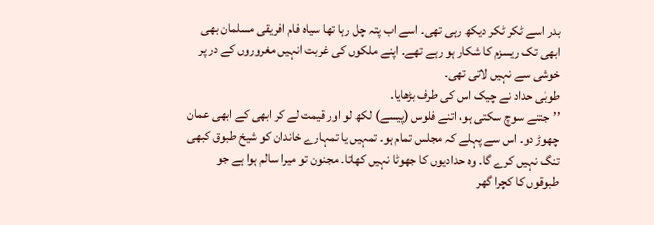بدر اسے ٹکر ٹکر دیکھ رہی تھی۔ اسے اب پتہ چل رہا تھا سیاہ فام افریقی مسلمان بھی ابھی تک ریسزم کا شکار ہو رہے تھے۔ اپنے ملکوں کی غربت انہیں مغروروں کے در پر خوشی سے نہیں لاتی تھی۔
طوبٰی حداد نے چیک اس کی طرف بڑھایا۔
’’جتنے سوچ سکتی ہو، اتنے فلوس (پیسے) لکھ لو اور قیمت لے کر ابھی کے ابھی عمان چھوڑ دو۔ اس سے پہلے کہ مجلس تمام ہو۔ تمہیں یا تمہارے خاندان کو شیخ طبوق کبھی تنگ نہیں کرے گا۔ وہ حدادیوں کا جھوٹا نہیں کھاتا۔ مجنون تو میرا سالم ہوا ہے جو طبوقوں کا کچرا گھر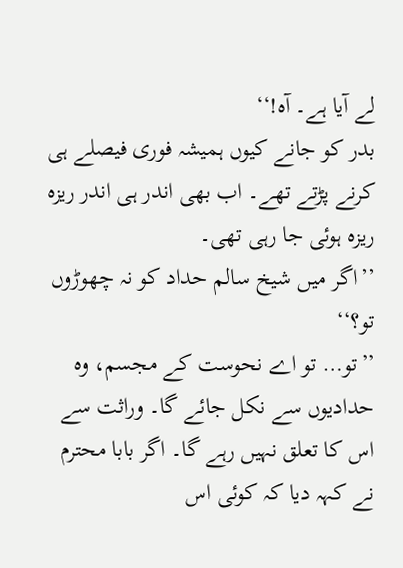لے آیا ہے۔ آہ!‘‘
بدر کو جانے کیوں ہمیشہ فوری فیصلے ہی کرنے پڑتے تھے۔ اب بھی اندر ہی اندر ریزہ ریزہ ہوئی جا رہی تھی۔
’’اگر میں شیخ سالم حداد کو نہ چھوڑوں تو؟‘‘
’’تو… تو اے نحوست کے مجسم، وہ حدادیوں سے نکل جائے گا۔ وراثت سے اس کا تعلق نہیں رہے گا۔ اگر بابا محترم نے کہہ دیا کہ کوئی اس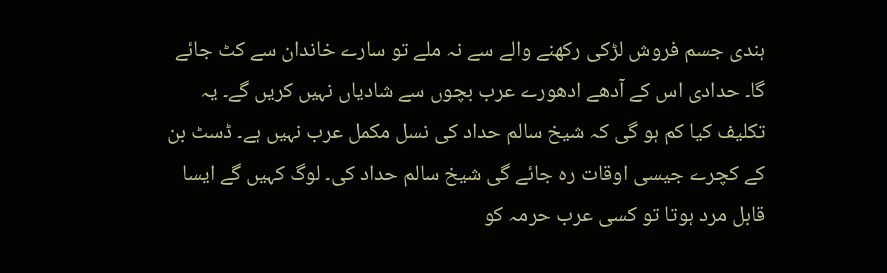ہندی جسم فروش لڑکی رکھنے والے سے نہ ملے تو سارے خاندان سے کٹ جائے گا۔ حدادی اس کے آدھے ادھورے عرب بچوں سے شادیاں نہیں کریں گے۔ یہ تکلیف کیا کم ہو گی کہ شیخ سالم حداد کی نسل مکمل عرب نہیں ہے۔ ڈسٹ بن کے کچرے جیسی اوقات رہ جائے گی شیخ سالم حداد کی۔ لوگ کہیں گے ایسا قابل مرد ہوتا تو کسی عرب حرمہ کو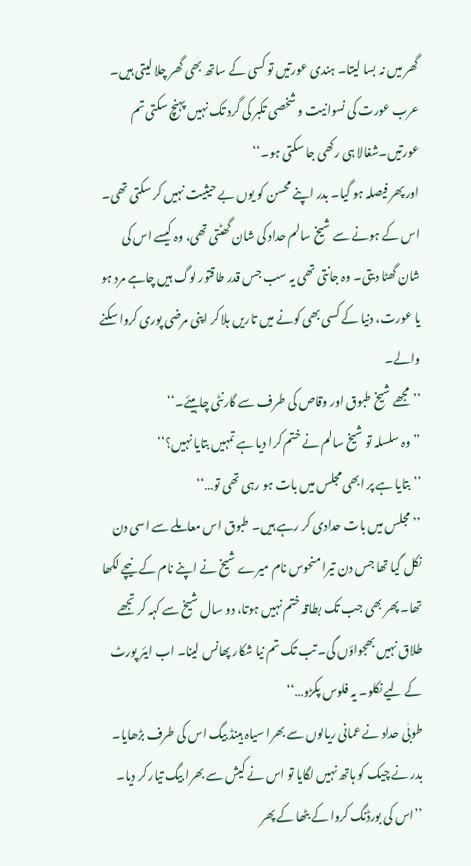گھر میں نہ بسا لیتا۔ ہندی عورتیں تو کسی کے ساتھ بھی گھر چلا لیتی ہیں۔ عرب عورت کی نسوانیت و شخصی تکبر کی گرد تک نہیں پہنچ سکتی تم عورتیں۔شغالا ہی رکھی جا سکتی ہو۔‘‘
اور پھر فیصلہ ہو گیا۔ بدر اپنے محسن کو یوں بے حیثیت نہیں کر سکتی تھی۔ اس کے ہونے سے شیخ سالم حداد کی شان گھٹتی تھی، وہ کیسے اس کی شان گھٹا دیتی۔ وہ جانتی تھی یہ سب جس قدر طاقتور لوگ ہیں چاہے مرد ہو یا عورت، دنیا کے کسی بھی کونے میں تاریں ہلا کر اپنی مرضی پوری کروا سکنے والے۔
’’مجھے شیخ طبوق اور وقاص کی طرف سے گارنٹی چاہیئے۔‘‘
’’وہ سلسلہ تو شیخ سالم نے ختم کرا دیا ہے تمہیں بتایا نہیں؟‘‘
’’بتایا ہے پر ابھی مجلس میں بات ہو رہی تھی تو…‘‘
’’مجلس میں بات حدادی کر رہے ہیں۔ طبوق اس معاملے سے اسی دن نکل گیا تھا جس دن تیرا منحوس نام میرے شیخ نے اپنے نام کے نیچے لکھا تھا۔ پھر بھی جب تک بطاقہ ختم نہیں ہوتا، دو سال شیخ سے کہہ کر تجھے طلاق نہیں بھجواؤں گی۔ تب تک تم نیا شکار پھانس لینا۔ اب ایئر پورٹ کے لیے نکلو۔ یہ فلوس پکڑو…‘‘
طوبٰی حداد نے عمانی ریالوں سے بھرا سیاہ ہینڈ بیگ اس کی طرف بڑھایا۔
بدر نے چیک کو ہاتھ نہیں لگایا تو اس نے کیش سے بھرا بیگ تیار کر دیا۔
’’اس کی بورڈنگ کروا کے بٹھا کے پھر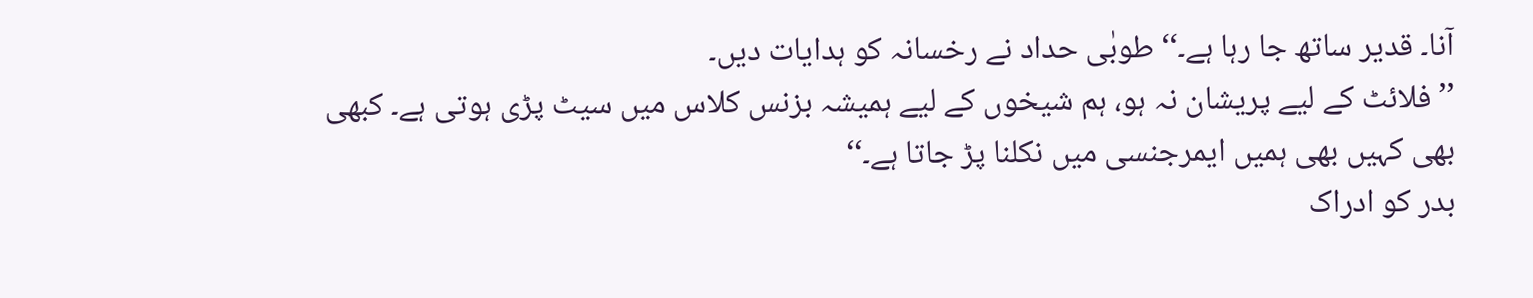آنا۔ قدیر ساتھ جا رہا ہے۔‘‘ طوبٰی حداد نے رخسانہ کو ہدایات دیں۔
’’فلائٹ کے لیے پریشان نہ ہو، ہم شیخوں کے لیے ہمیشہ بزنس کلاس میں سیٹ پڑی ہوتی ہے۔ کبھی بھی کہیں بھی ہمیں ایمرجنسی میں نکلنا پڑ جاتا ہے۔‘‘
بدر کو ادراک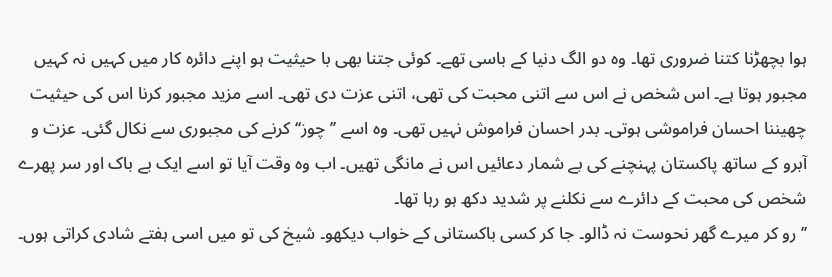ہوا بچھڑنا کتنا ضروری تھا۔ وہ دو الگ دنیا کے باسی تھے۔ کوئی جتنا بھی با حیثیت ہو اپنے دائرہ کار میں کہیں نہ کہیں مجبور ہوتا ہے۔ اس شخص نے اس سے اتنی محبت کی تھی، اتنی عزت دی تھی۔ اسے مزید مجبور کرنا اس کی حیثیت چھیننا احسان فراموشی ہوتی۔ بدر احسان فراموش نہیں تھی۔ وہ اسے ’’چوز‘‘ کرنے کی مجبوری سے نکال گئی۔ عزت و آبرو کے ساتھ پاکستان پہنچنے کی بے شمار دعائیں اس نے مانگی تھیں۔ اب وہ وقت آیا تو اسے ایک بے باک اور سر پھرے شخص کی محبت کے دائرے سے نکلنے پر شدید دکھ ہو رہا تھا۔
’’رو کر میرے گھر نحوست نہ ڈالو۔ جا کر کسی باکستانی کے خواب دیکھو۔ شیخ کی تو میں اسی ہفتے شادی کراتی ہوں۔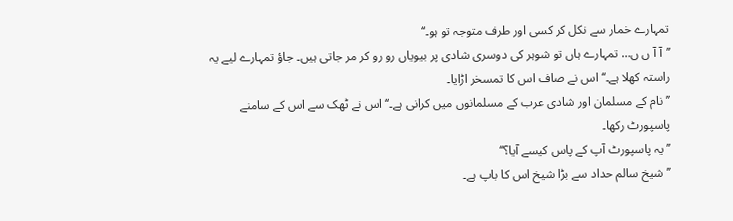تمہارے خمار سے نکل کر کسی اور طرف متوجہ تو ہو۔‘‘
’’آ آ ں ں… تمہارے ہاں تو شوہر کی دوسری شادی پر بیویاں رو رو کر مر جاتی ہیں۔ جاؤ تمہارے لیے یہ راستہ کھلا ہے۔‘‘ اس نے صاف اس کا تمسخر اڑایا۔
’’نام کے مسلمان اور شادی عرب کے مسلمانوں میں کرانی ہے۔‘‘ اس نے ٹھک سے اس کے سامنے پاسپورٹ رکھا۔
’’یہ پاسپورٹ آپ کے پاس کیسے آیا؟‘‘
’’شیخ سالم حداد سے بڑا شیخ اس کا باپ ہے۔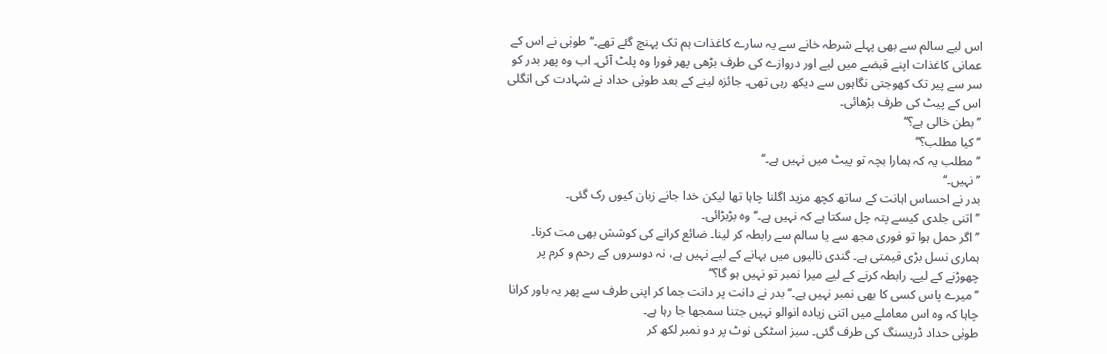اس لیے سالم سے بھی پہلے شرطہ خانے سے یہ سارے کاغذات ہم تک پہنچ گئے تھے۔‘‘ طوبٰی نے اس کے عمانی کاغذات اپنے قبضے میں لیے اور دروازے کی طرف بڑھی پھر فورا وہ پلٹ آئی۔ اب وہ پھر بدر کو سر سے پیر تک کھوجتی نگاہوں سے دیکھ رہی تھی۔ جائزہ لینے کے بعد طوبٰی حداد نے شہادت کی انگلی اس کے پیٹ کی طرف بڑھائی۔
’’بطن خالی ہے؟‘‘
’’کیا مطلب؟‘‘
’’مطلب یہ کہ ہمارا بچہ تو پیٹ میں نہیں ہے۔‘‘
’’نہیں۔‘‘
بدر نے احساس اہانت کے ساتھ کچھ مزید اگلنا چاہا تھا لیکن خدا جانے زبان کیوں رک گئی۔
’’اتنی جلدی کیسے پتہ چل سکتا ہے کہ نہیں ہے۔‘‘ وہ بڑبڑائی۔
’’اگر حمل ہوا تو فوری مجھ سے یا سالم سے رابطہ کر لینا۔ ضائع کرانے کی کوشش بھی مت کرنا۔ ہماری نسل بڑی قیمتی ہے۔ گندی نالیوں میں بہانے کے لیے نہیں ہے، نہ دوسروں کے رحم و کرم پر چھوڑنے کے لیے۔ رابطہ کرنے کے لیے میرا نمبر تو نہیں ہو گا؟‘‘
’’میرے پاس کسی کا بھی نمبر نہیں ہے۔‘‘ بدر نے دانت پر دانت جما کر اپنی طرف سے پھر یہ باور کرانا چاہا کہ وہ اس معاملے میں اتنی زیادہ انوالو نہیں جتنا سمجھا جا رہا ہے۔
طوبٰی حداد ڈریسنگ کی طرف گئی۔ سبز اسٹکی نوٹ پر دو نمبر لکھ کر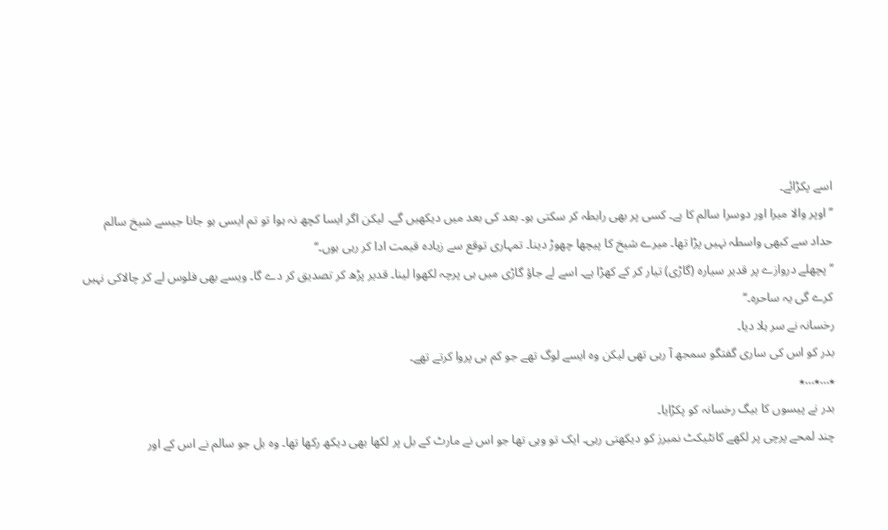اسے پکڑائے۔
’’اوپر والا میرا اور دوسرا سالم کا ہے۔ کسی پر بھی رابطہ کر سکتی ہو۔ بعد کی بعد میں دیکھیں گے۔ لیکن اگر ایسا کچھ نہ ہوا تو تم ایسی ہو جانا جیسے شیخ سالم حداد سے کبھی واسطہ نہیں پڑا تھا۔ میرے شیخ کا پیچھا چھوڑ دینا۔ تمہاری توقع سے زیادہ قیمت ادا کر رہی ہوں۔‘‘
’’پچھلے دروازے پر قدیر سیارہ (گاڑی) تیار کر کے کھڑا ہے۔ اسے لے جاؤ گاڑی میں ہی پرچہ لکھوا لینا۔ قدیر پڑھ کر تصدیق کر دے گا۔ ویسے بھی فلوس لے کر چالاکی نہیں کرے گی یہ ساحرہ۔‘‘
رخسانہ نے سر ہلا دیا۔
بدر کو اس کی ساری گفتگو سمجھ آ رہی تھی لیکن وہ ایسے لوگ تھے جو کم ہی پروا کرتے تھے۔
٭…٭…٭
بدر نے پیسوں کا بیگ رخسانہ کو پکڑایا۔
چند لمحے پرچی پر لکھے کانٹیکٹ نمبرز کو دیکھتی رہی۔ ایک تو وہی تھا جو اس نے مارٹ کے بل پر لکھا بھی دیکھ رکھا تھا۔ وہ بل جو سالم نے اس کے اور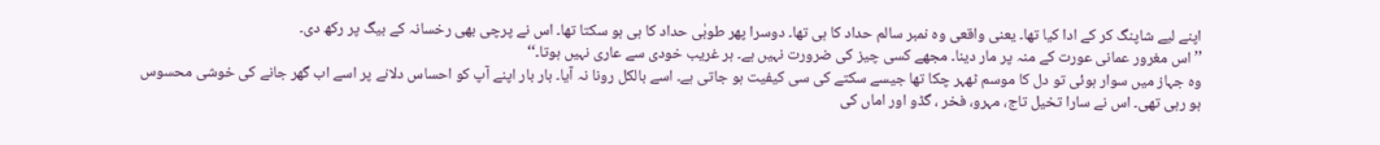اپنے لیے شاپنگ کر کے ادا کیا تھا۔ یعنی واقعی وہ نمبر سالم حداد کا ہی تھا۔ دوسرا پھر طوبٰی حداد کا ہی ہو سکتا تھا۔ اس نے پرچی بھی رخسانہ کے بیگ پر رکھ دی۔
’’اس مغرور عمانی عورت کے منہ پر مار دینا۔ مجھے کسی چیز کی ضرورت نہیں ہے۔ ہر غریب خودی سے عاری نہیں ہوتا۔‘‘
وہ جہاز میں سوار ہوئی تو دل کا موسم ٹھہر چکا تھا جیسے سکتے کی سی کیفیت ہو جاتی ہے۔ اسے بالکل رونا نہ آیا۔ بار بار اپنے آپ کو احساس دلانے پر اسے اب گھر جانے کی خوشی محسوس ہو رہی تھی۔ اس نے سارا تخیل تاج، مہرو، فخر ، گڈو اور اماں کی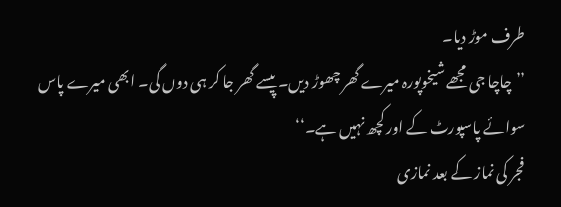طرف موڑ دیا۔
’’چاچا جی مجھے شیخوپورہ میرے گھر چھوڑ دیں۔ پیسے گھر جا کر ہی دوں گی۔ ابھی میرے پاس سوائے پاسپورٹ کے اور کچھ نہیں ہے۔‘‘
فجر کی نماز کے بعد نمازی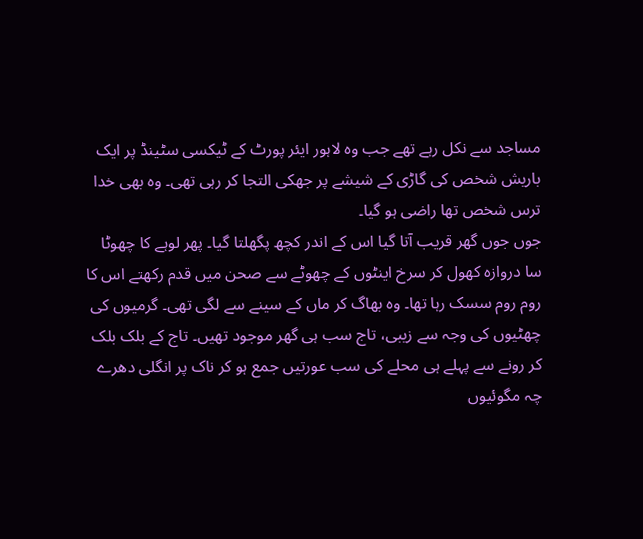مساجد سے نکل رہے تھے جب وہ لاہور ایئر پورٹ کے ٹیکسی سٹینڈ پر ایک باریش شخص کی گاڑی کے شیشے پر جھکی التجا کر رہی تھی۔ وہ بھی خدا ترس شخص تھا راضی ہو گیا۔
جوں جوں گھر قریب آتا گیا اس کے اندر کچھ پگھلتا گیا۔ پھر لوہے کا چھوٹا سا دروازہ کھول کر سرخ اینٹوں کے چھوٹے سے صحن میں قدم رکھتے اس کا روم روم سسک رہا تھا۔ وہ بھاگ کر ماں کے سینے سے لگی تھی۔ گرمیوں کی چھٹیوں کی وجہ سے زیبی، تاج سب ہی گھر موجود تھیں۔ تاج کے بلک بلک کر رونے سے پہلے ہی محلے کی سب عورتیں جمع ہو کر ناک پر انگلی دھرے چہ مگوئیوں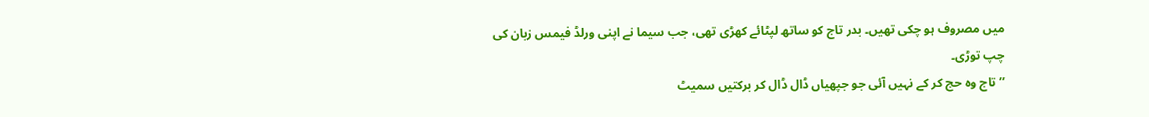میں مصروف ہو چکی تھیں۔ بدر تاج کو ساتھ لپٹائے کھڑی تھی، جب سیما نے اپنی ورلڈ فیمس زبان کی چپ توڑی۔
’’تاج وہ حج کر کے نہیں آئی جو جپھیاں ڈال ڈال کر برکتیں سمیٹ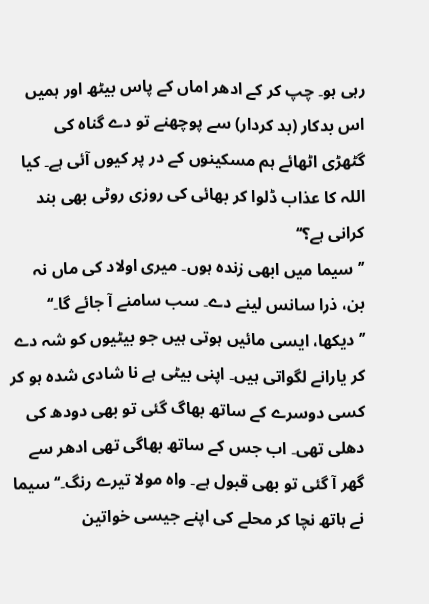رہی ہو۔ چپ کر کے ادھر اماں کے پاس بیٹھ اور ہمیں اس بدکار (بد کردار) سے پوچھنے تو دے گناہ کی گٹھڑی اٹھائے ہم مسکینوں کے در پر کیوں آئی ہے۔ کیا اللہ کا عذاب ڈلوا کر بھائی کی روزی روٹی بھی بند کرانی ہے؟‘‘
’’سیما میں ابھی زندہ ہوں۔ میری اولاد کی ماں نہ بن، ذرا سانس لینے دے۔ سب سامنے آ جائے گا۔‘‘
’’دیکھا، ایسی مائیں ہوتی ہیں جو بیٹیوں کو شہ دے کر یارانے لگواتی ہیں۔ اپنی بیٹی ہے نا شادی شدہ ہو کر کسی دوسرے کے ساتھ بھاگ گئی تو بھی دودھ کی دھلی تھی۔ اب جس کے ساتھ بھاگی تھی ادھر سے گھر آ گئی تو بھی قبول ہے۔ واہ مولا تیرے رنگ۔‘‘ سیما نے ہاتھ نچا کر محلے کی اپنے جیسی خواتین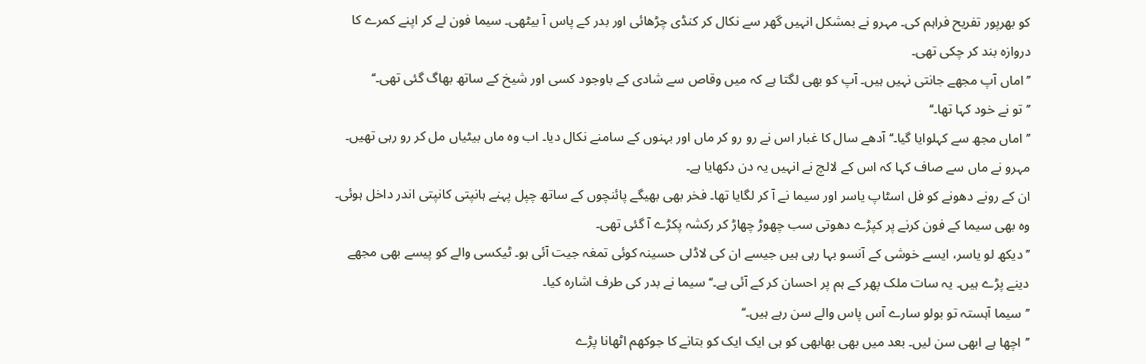کو بھرپور تفریح فراہم کی۔ مہرو نے بمشکل انہیں گھر سے نکال کر کنڈی چڑھائی اور بدر کے پاس آ بیٹھی۔ سیما فون لے کر اپنے کمرے کا دروازہ بند کر چکی تھی۔
’’اماں آپ مجھے جانتی نہیں ہیں۔ آپ کو بھی لگتا ہے کہ میں وقاص سے شادی کے باوجود کسی اور شیخ کے ساتھ بھاگ گئی تھی۔‘‘
’’تو نے خود کہا تھا۔‘‘
’’اماں مجھ سے کہلوایا گیا۔‘‘ آدھے سال کا غبار اس نے رو رو کر ماں اور بہنوں کے سامنے نکال دیا۔ اب وہ ماں بیٹیاں مل کر رو رہی تھیں۔ مہرو نے ماں سے صاف کہا کہ اس کے لالچ نے انہیں یہ دن دکھایا ہے۔
ان کے رونے دھونے کو فل اسٹاپ یاسر اور سیما نے آ کر لگایا تھا۔ فخر بھی بھیگے پائنچوں کے ساتھ چپل پہنے ہانپتی کانپتی اندر داخل ہوئی۔ وہ بھی سیما کے فون کرنے پر کپڑے دھوتی سب چھوڑ چھاڑ کر رکشہ پکڑے آ گئی تھی۔
’’دیکھ لو یاسر، ایسے خوشی کے آنسو بہا رہی ہیں جیسے ان کی لاڈلی حسینہ کوئی تمغہ جیت آئی ہو۔ ٹیکسی والے کو پیسے بھی مجھے دینے پڑے ہیں۔ یہ سات ملک پھر کے ہم پر احسان کر کے آئی ہے۔‘‘ سیما نے بدر کی طرف اشارہ کیا۔
’’سیما آہستہ تو بولو سارے آس پاس والے سن رہے ہیں۔‘‘
’’اچھا ہے ابھی سن لیں۔ بعد میں بھی بھابھی کو ہی ایک ایک کو بتانے کا جوکھم اٹھانا پڑے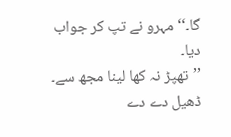گا۔‘‘ مہرو نے تپ کر جواب دیا۔
’’تھپڑ نہ کھا لینا مجھ سے۔ ڈھیل دے دے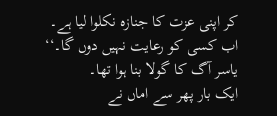کر اپنی عزت کا جنازہ نکلوا لیا ہے۔ اب کسی کو رعایت نہیں دوں گا۔‘‘ یاسر آگ کا گولا بنا ہوا تھا۔
ایک بار پھر سے اماں نے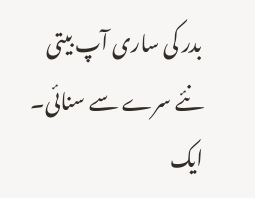بدر کی ساری آپ بیتی نئے سرے سے سنائی۔ ایک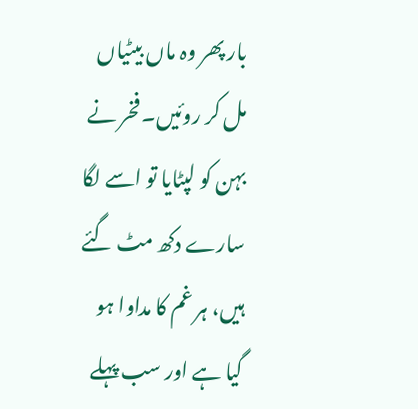بار پھر وہ ماں بیٹیاں مل کر روئیں۔ فخر نے بہن کو لپٹایا تو اسے لگا سارے دکھ مٹ گئے ہیں، ہر غم کا مداوا ہو گیا ہے اور سب پہلے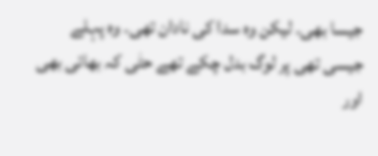جیسا بھی۔ لیکن وہ سدا کی نادان تھی۔ وہ پہلے جیسی تھی پر لوگ بدل چکے تھے حتٰی کہ بھائی بھی اور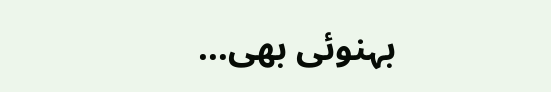بہنوئی بھی…